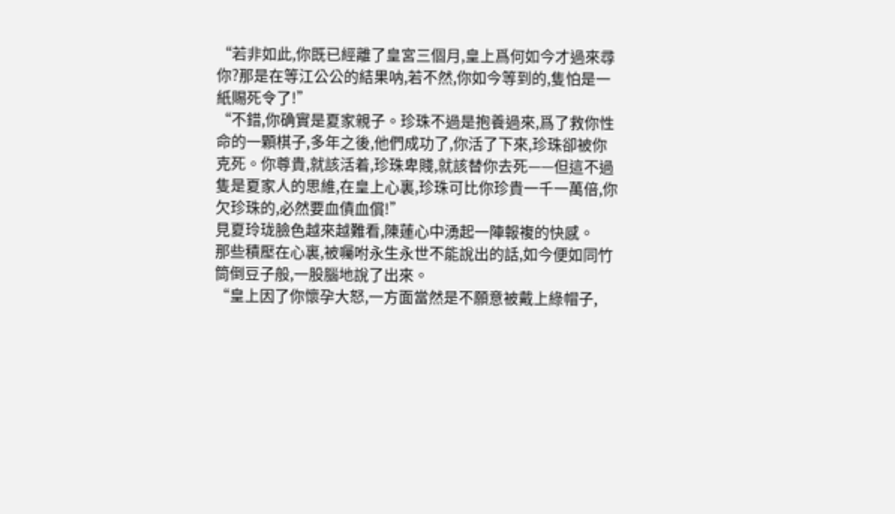“若非如此,你既已經離了皇宮三個月,皇上爲何如今才過來尋你?那是在等江公公的結果呐,若不然,你如今等到的,隻怕是一紙賜死令了!”
“不錯,你确實是夏家親子。珍珠不過是抱養過來,爲了救你性命的一顆棋子,多年之後,他們成功了,你活了下來,珍珠卻被你克死。你尊貴,就該活着,珍珠卑賤,就該替你去死——但這不過隻是夏家人的思維,在皇上心裏,珍珠可比你珍貴一千一萬倍,你欠珍珠的,必然要血債血償!”
見夏玲珑臉色越來越難看,陳蓮心中湧起一陣報複的快感。
那些積壓在心裏,被囑咐永生永世不能說出的話,如今便如同竹筒倒豆子般,一股腦地說了出來。
“皇上因了你懷孕大怒,一方面當然是不願意被戴上綠帽子,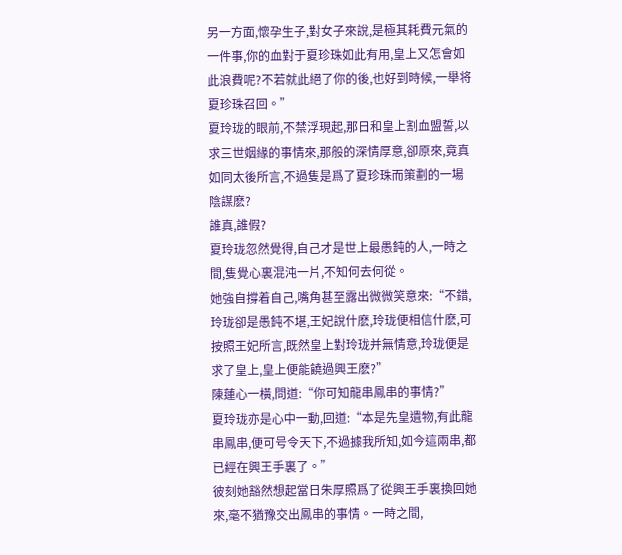另一方面,懷孕生子,對女子來說,是極其耗費元氣的一件事,你的血對于夏珍珠如此有用,皇上又怎會如此浪費呢?不若就此絕了你的後,也好到時候,一舉将夏珍珠召回。”
夏玲珑的眼前,不禁浮現起,那日和皇上割血盟誓,以求三世姻緣的事情來,那般的深情厚意,卻原來,竟真如同太後所言,不過隻是爲了夏珍珠而策劃的一場陰謀麽?
誰真,誰假?
夏玲珑忽然覺得,自己才是世上最愚鈍的人,一時之間,隻覺心裏混沌一片,不知何去何從。
她強自撐着自己,嘴角甚至露出微微笑意來:“不錯,玲珑卻是愚鈍不堪,王妃說什麽,玲珑便相信什麽,可按照王妃所言,既然皇上對玲珑并無情意,玲珑便是求了皇上,皇上便能饒過興王麽?”
陳蓮心一橫,問道:“你可知龍串鳳串的事情?”
夏玲珑亦是心中一動,回道:“本是先皇遺物,有此龍串鳳串,便可号令天下,不過據我所知,如今這兩串,都已經在興王手裏了。”
彼刻她豁然想起當日朱厚照爲了從興王手裏換回她來,毫不猶豫交出鳳串的事情。一時之間,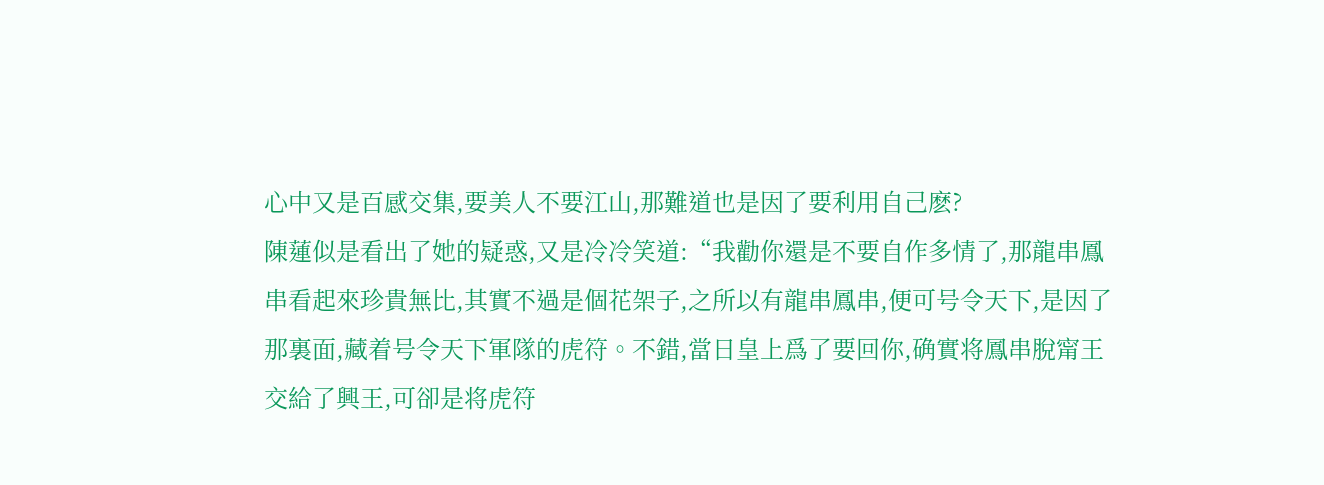心中又是百感交集,要美人不要江山,那難道也是因了要利用自己麽?
陳蓮似是看出了她的疑惑,又是冷冷笑道:“我勸你還是不要自作多情了,那龍串鳳串看起來珍貴無比,其實不過是個花架子,之所以有龍串鳳串,便可号令天下,是因了那裏面,藏着号令天下軍隊的虎符。不錯,當日皇上爲了要回你,确實将鳳串脫甯王交給了興王,可卻是将虎符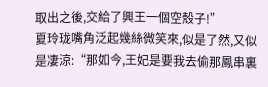取出之後,交給了興王一個空殼子!”
夏玲珑嘴角泛起幾絲微笑來,似是了然,又似是凄涼:“那如今,王妃是要我去偷那鳳串裏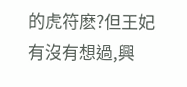的虎符麽?但王妃有沒有想過,興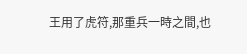王用了虎符,那重兵一時之間,也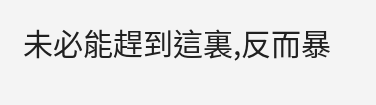未必能趕到這裏,反而暴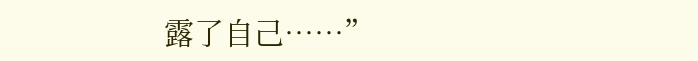露了自己……”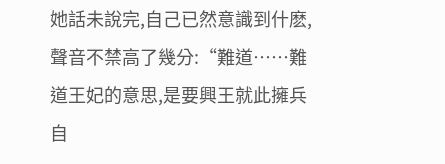她話未說完,自己已然意識到什麽,聲音不禁高了幾分:“難道……難道王妃的意思,是要興王就此擁兵自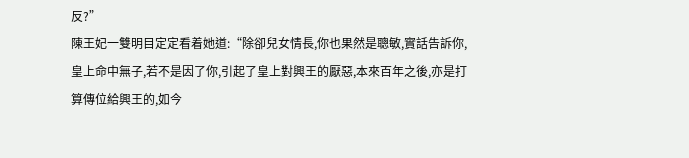反?”
陳王妃一雙明目定定看着她道:“除卻兒女情長,你也果然是聰敏,實話告訴你,皇上命中無子,若不是因了你,引起了皇上對興王的厭惡,本來百年之後,亦是打算傳位給興王的,如今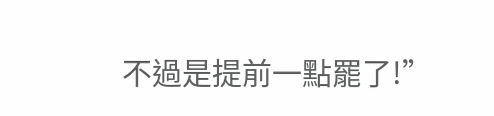不過是提前一點罷了!”